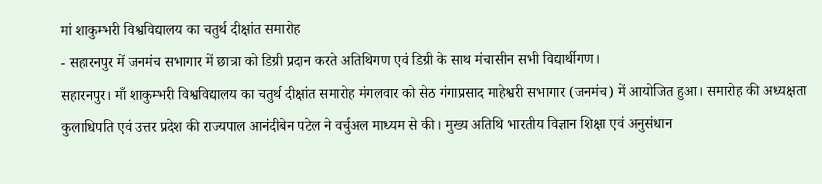मां शाकुम्भरी विश्वविद्यालय का चतुर्थ दीक्षांत समारोह
- सहारनपुर में जनमंच सभागार में छात्रा को डिग्री प्रदान करते अतिथिगण एवं डिग्री के साथ मंचासीन सभी विद्यार्थीगण।
सहारनपुर। माँ शाकुम्भरी विश्वविद्यालय का चतुर्थ दीक्षांत समारोह मंगलवार को सेठ गंगाप्रसाद माहेश्वरी सभागार (जनमंच) में आयोजित हुआ। समारोह की अध्यक्षता कुलाधिपति एवं उत्तर प्रदेश की राज्यपाल आनंदीबेन पटेल ने वर्चुअल माध्यम से की। मुख्य अतिथि भारतीय विज्ञान शिक्षा एवं अनुसंधान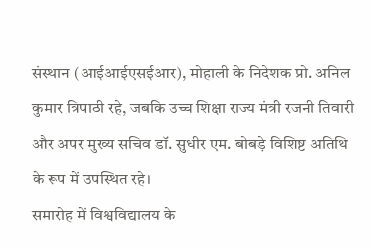संस्थान (आईआईएसईआर), मोहाली के निदेशक प्रो. अनिल कुमार त्रिपाठी रहे, जबकि उच्च शिक्षा राज्य मंत्री रजनी तिवारी और अपर मुख्य सचिव डॉ. सुधीर एम. बोबड़े विशिष्ट अतिथि के रूप में उपस्थित रहे।
समारोह में विश्वविद्यालय के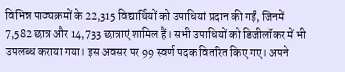विभिन्न पाठ्यक्रमों के 22,315 विद्यार्थियों को उपाधियां प्रदान की गईं, जिनमें 7,582 छात्र और 14,733 छात्राएं शामिल हैं। सभी उपाधियों को डिजीलॉकर में भी उपलब्ध कराया गया। इस अवसर पर 99 स्वर्ण पदक वितरित किए गए। अपने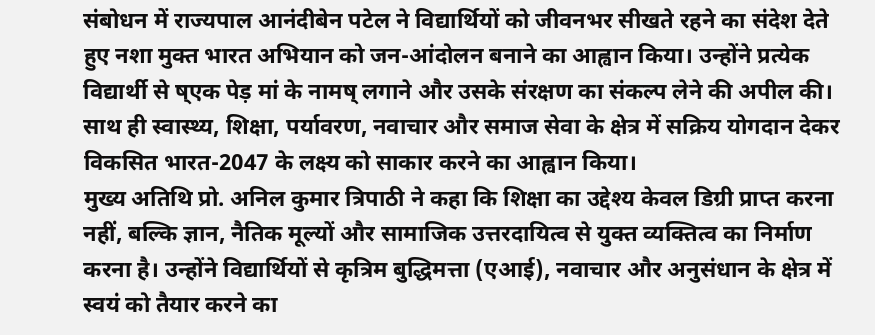संबोधन में राज्यपाल आनंदीबेन पटेल ने विद्यार्थियों को जीवनभर सीखते रहने का संदेश देते हुए नशा मुक्त भारत अभियान को जन-आंदोलन बनाने का आह्वान किया। उन्होंने प्रत्येक विद्यार्थी से ष्एक पेड़ मां के नामष् लगाने और उसके संरक्षण का संकल्प लेने की अपील की। साथ ही स्वास्थ्य, शिक्षा, पर्यावरण, नवाचार और समाज सेवा के क्षेत्र में सक्रिय योगदान देकर विकसित भारत-2047 के लक्ष्य को साकार करने का आह्वान किया।
मुख्य अतिथि प्रो. अनिल कुमार त्रिपाठी ने कहा कि शिक्षा का उद्देश्य केवल डिग्री प्राप्त करना नहीं, बल्कि ज्ञान, नैतिक मूल्यों और सामाजिक उत्तरदायित्व से युक्त व्यक्तित्व का निर्माण करना है। उन्होंने विद्यार्थियों से कृत्रिम बुद्धिमत्ता (एआई), नवाचार और अनुसंधान के क्षेत्र में स्वयं को तैयार करने का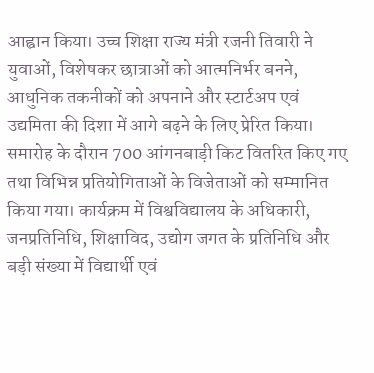आह्वान किया। उच्च शिक्षा राज्य मंत्री रजनी तिवारी ने युवाओं, विशेषकर छात्राओं को आत्मनिर्भर बनने, आधुनिक तकनीकों को अपनाने और स्टार्टअप एवं उद्यमिता की दिशा में आगे बढ़ने के लिए प्रेरित किया। समारोह के दौरान 700 आंगनबाड़ी किट वितरित किए गए तथा विभिन्न प्रतियोगिताओं के विजेताओं को सम्मानित किया गया। कार्यक्रम में विश्वविद्यालय के अधिकारी, जनप्रतिनिधि, शिक्षाविद, उद्योग जगत के प्रतिनिधि और बड़ी संख्या में विद्यार्थी एवं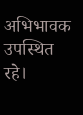अभिभावक उपस्थित रहे।